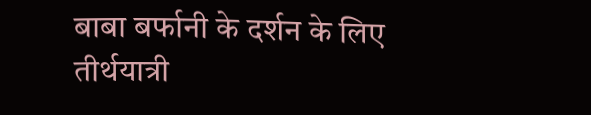बाबा बर्फानी के दर्शन के लिए तीर्थयात्री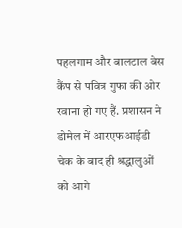पहलगाम और बालटाल बेस कैंप से पवित्र गुफा की ओर रवाना हो गए हैं. प्रशासन ने डोमेल में आरएफआईडी चेक के बाद ही श्रद्धालुओं को आगे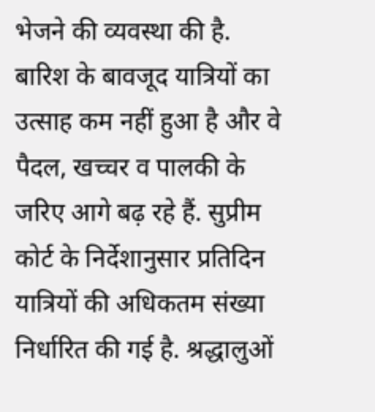भेजने की व्यवस्था की है. बारिश के बावजूद यात्रियों का उत्साह कम नहीं हुआ है और वे पैदल, खच्चर व पालकी के जरिए आगे बढ़ रहे हैं. सुप्रीम कोर्ट के निर्देशानुसार प्रतिदिन यात्रियों की अधिकतम संख्या निर्धारित की गई है. श्रद्धालुओं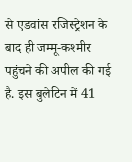से एडवांस रजिस्ट्रेशन के बाद ही जम्मू-कश्मीर पहुंचने की अपील की गई है. इस बुलेटिन में 41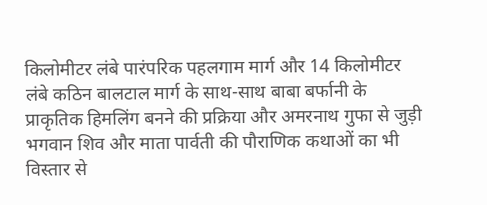किलोमीटर लंबे पारंपरिक पहलगाम मार्ग और 14 किलोमीटर लंबे कठिन बालटाल मार्ग के साथ-साथ बाबा बर्फानी के प्राकृतिक हिमलिंग बनने की प्रक्रिया और अमरनाथ गुफा से जुड़ी भगवान शिव और माता पार्वती की पौराणिक कथाओं का भी विस्तार से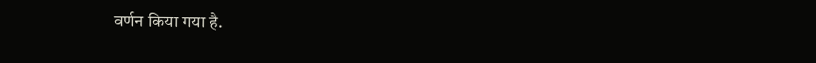वर्णन किया गया है.